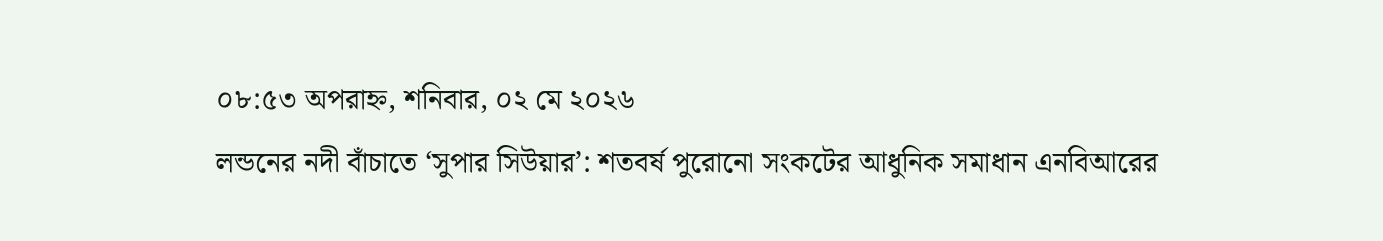০৮:৫৩ অপরাহ্ন, শনিবার, ০২ মে ২০২৬
লন্ডনের নদী বাঁচাতে ‘সুপার সিউয়ার’: শতবর্ষ পুরোনো সংকটের আধুনিক সমাধান এনবিআরের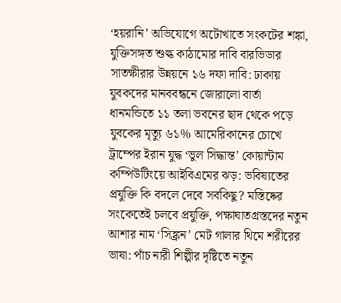‘হয়রানি’ অভিযোগে অটোখাতে সংকটের শঙ্কা, যুক্তিসঙ্গত শুল্ক কাঠামোর দাবি বারভিডার সাতক্ষীরার উন্নয়নে ১৬ দফা দাবি: ঢাকায় যুবকদের মানববন্ধনে জোরালো বার্তা ধানমন্ডিতে ১১ তলা ভবনের ছাদ থেকে পড়ে যুবকের মৃত্যু ৬১% আমেরিকানের চোখে ট্রাম্পের ইরান যুদ্ধ ‘ভুল সিদ্ধান্ত’ কোয়ান্টাম কম্পিউটিংয়ে আইবিএমের ঝড়: ভবিষ্যতের প্রযুক্তি কি বদলে দেবে সবকিছু? মস্তিষ্কের সংকেতেই চলবে প্রযুক্তি, পক্ষাঘাতগ্রস্তদের নতুন আশার নাম ‘সিঙ্ক্রন’ মেট গালার থিমে শরীরের ভাষা: পাঁচ নারী শিল্পীর দৃষ্টিতে নতুন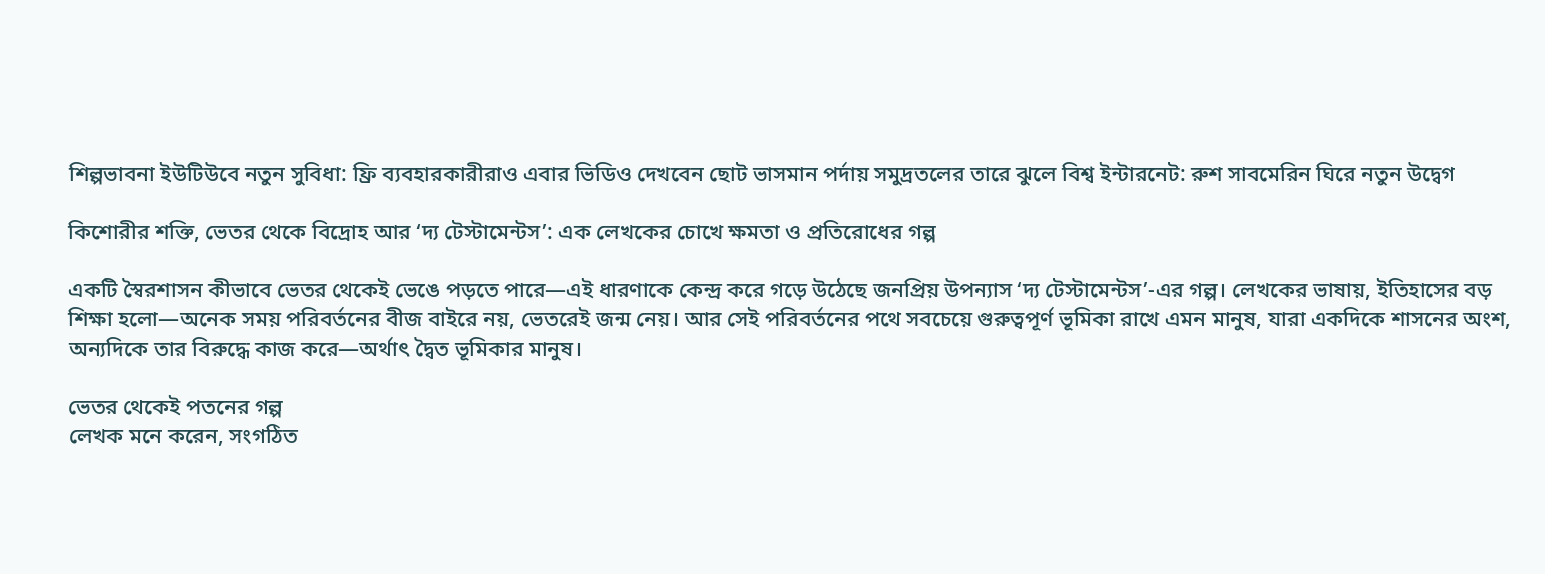শিল্পভাবনা ইউটিউবে নতুন সুবিধা: ফ্রি ব্যবহারকারীরাও এবার ভিডিও দেখবেন ছোট ভাসমান পর্দায় সমুদ্রতলের তারে ঝুলে বিশ্ব ইন্টারনেট: রুশ সাবমেরিন ঘিরে নতুন উদ্বেগ

কিশোরীর শক্তি, ভেতর থেকে বিদ্রোহ আর ‘দ্য টেস্টামেন্টস’: এক লেখকের চোখে ক্ষমতা ও প্রতিরোধের গল্প

একটি স্বৈরশাসন কীভাবে ভেতর থেকেই ভেঙে পড়তে পারে—এই ধারণাকে কেন্দ্র করে গড়ে উঠেছে জনপ্রিয় উপন্যাস ‘দ্য টেস্টামেন্টস’-এর গল্প। লেখকের ভাষায়, ইতিহাসের বড় শিক্ষা হলো—অনেক সময় পরিবর্তনের বীজ বাইরে নয়, ভেতরেই জন্ম নেয়। আর সেই পরিবর্তনের পথে সবচেয়ে গুরুত্বপূর্ণ ভূমিকা রাখে এমন মানুষ, যারা একদিকে শাসনের অংশ, অন্যদিকে তার বিরুদ্ধে কাজ করে—অর্থাৎ দ্বৈত ভূমিকার মানুষ।

ভেতর থেকেই পতনের গল্প
লেখক মনে করেন, সংগঠিত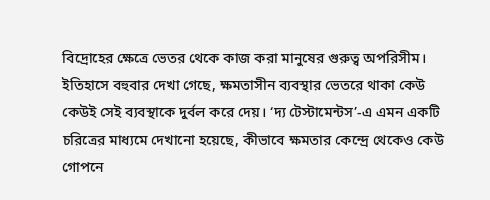বিদ্রোহের ক্ষেত্রে ভেতর থেকে কাজ করা মানুষের গুরুত্ব অপরিসীম। ইতিহাসে বহুবার দেখা গেছে, ক্ষমতাসীন ব্যবস্থার ভেতরে থাকা কেউ কেউই সেই ব্যবস্থাকে দুর্বল করে দেয়। ‘দ্য টেস্টামেন্টস’-এ এমন একটি চরিত্রের মাধ্যমে দেখানো হয়েছে, কীভাবে ক্ষমতার কেন্দ্রে থেকেও কেউ গোপনে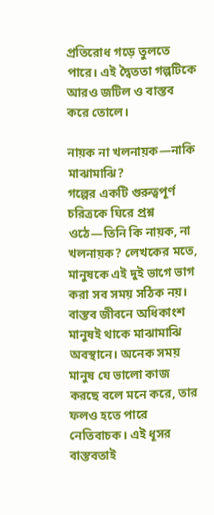প্রতিরোধ গড়ে তুলতে পারে। এই দ্বৈততা গল্পটিকে আরও জটিল ও বাস্তব করে তোলে।

নায়ক না খলনায়ক—নাকি মাঝামাঝি?
গল্পের একটি গুরুত্বপূর্ণ চরিত্রকে ঘিরে প্রশ্ন ওঠে—তিনি কি নায়ক, না খলনায়ক? লেখকের মতে, মানুষকে এই দুই ভাগে ভাগ করা সব সময় সঠিক নয়। বাস্তব জীবনে অধিকাংশ মানুষই থাকে মাঝামাঝি অবস্থানে। অনেক সময় মানুষ যে ভালো কাজ করছে বলে মনে করে, তার ফলও হতে পারে নেতিবাচক। এই ধূসর বাস্তবতাই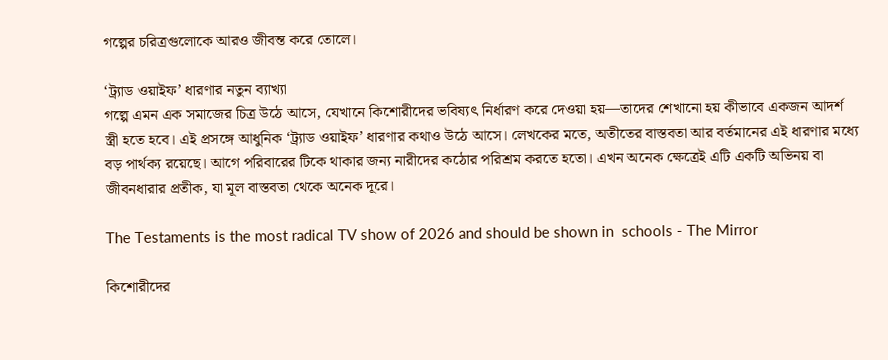গল্পের চরিত্রগুলোকে আরও জীবন্ত করে তোলে।

‘ট্র্যাড ওয়াইফ’ ধারণার নতুন ব্যাখ্যা
গল্পে এমন এক সমাজের চিত্র উঠে আসে, যেখানে কিশোরীদের ভবিষ্যৎ নির্ধারণ করে দেওয়া হয়—তাদের শেখানো হয় কীভাবে একজন আদর্শ স্ত্রী হতে হবে। এই প্রসঙ্গে আধুনিক ‘ট্র্যাড ওয়াইফ’ ধারণার কথাও উঠে আসে। লেখকের মতে, অতীতের বাস্তবতা আর বর্তমানের এই ধারণার মধ্যে বড় পার্থক্য রয়েছে। আগে পরিবারের টিকে থাকার জন্য নারীদের কঠোর পরিশ্রম করতে হতো। এখন অনেক ক্ষেত্রেই এটি একটি অভিনয় বা জীবনধারার প্রতীক, যা মূল বাস্তবতা থেকে অনেক দূরে।

The Testaments is the most radical TV show of 2026 and should be shown in  schools - The Mirror

কিশোরীদের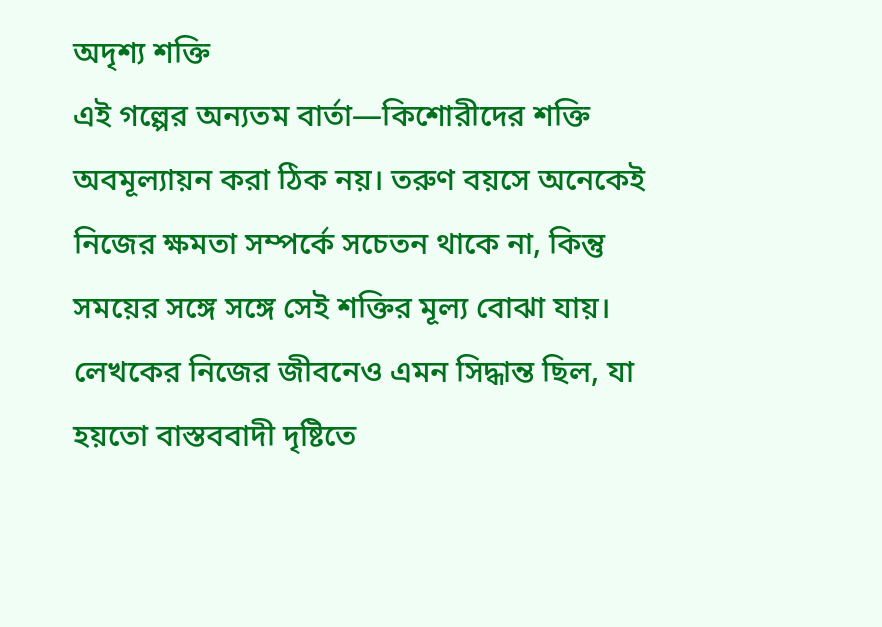অদৃশ্য শক্তি
এই গল্পের অন্যতম বার্তা—কিশোরীদের শক্তি অবমূল্যায়ন করা ঠিক নয়। তরুণ বয়সে অনেকেই নিজের ক্ষমতা সম্পর্কে সচেতন থাকে না, কিন্তু সময়ের সঙ্গে সঙ্গে সেই শক্তির মূল্য বোঝা যায়। লেখকের নিজের জীবনেও এমন সিদ্ধান্ত ছিল, যা হয়তো বাস্তববাদী দৃষ্টিতে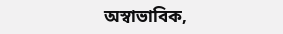অস্বাভাবিক,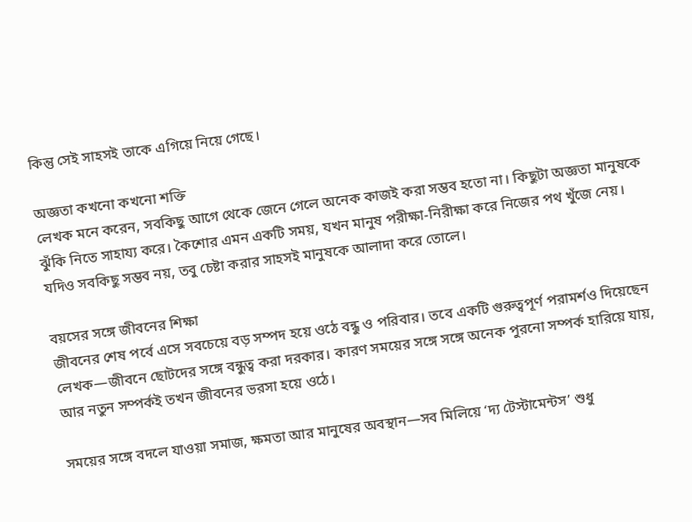কিন্তু সেই সাহসই তাকে এগিয়ে নিয়ে গেছে।

অজ্ঞতা কখনো কখনো শক্তি
লেখক মনে করেন, সবকিছু আগে থেকে জেনে গেলে অনেক কাজই করা সম্ভব হতো না। কিছুটা অজ্ঞতা মানুষকে ঝুঁকি নিতে সাহায্য করে। কৈশোর এমন একটি সময়, যখন মানুষ পরীক্ষা-নিরীক্ষা করে নিজের পথ খুঁজে নেয়। যদিও সবকিছু সম্ভব নয়, তবু চেষ্টা করার সাহসই মানুষকে আলাদা করে তোলে।

বয়সের সঙ্গে জীবনের শিক্ষা
জীবনের শেষ পর্বে এসে সবচেয়ে বড় সম্পদ হয়ে ওঠে বন্ধু ও পরিবার। তবে একটি গুরুত্বপূর্ণ পরামর্শও দিয়েছেন লেখক—জীবনে ছোটদের সঙ্গে বন্ধুত্ব করা দরকার। কারণ সময়ের সঙ্গে সঙ্গে অনেক পুরনো সম্পর্ক হারিয়ে যায়, আর নতুন সম্পর্কই তখন জীবনের ভরসা হয়ে ওঠে।

সময়ের সঙ্গে বদলে যাওয়া সমাজ, ক্ষমতা আর মানুষের অবস্থান—সব মিলিয়ে ‘দ্য টেস্টামেন্টস’ শুধু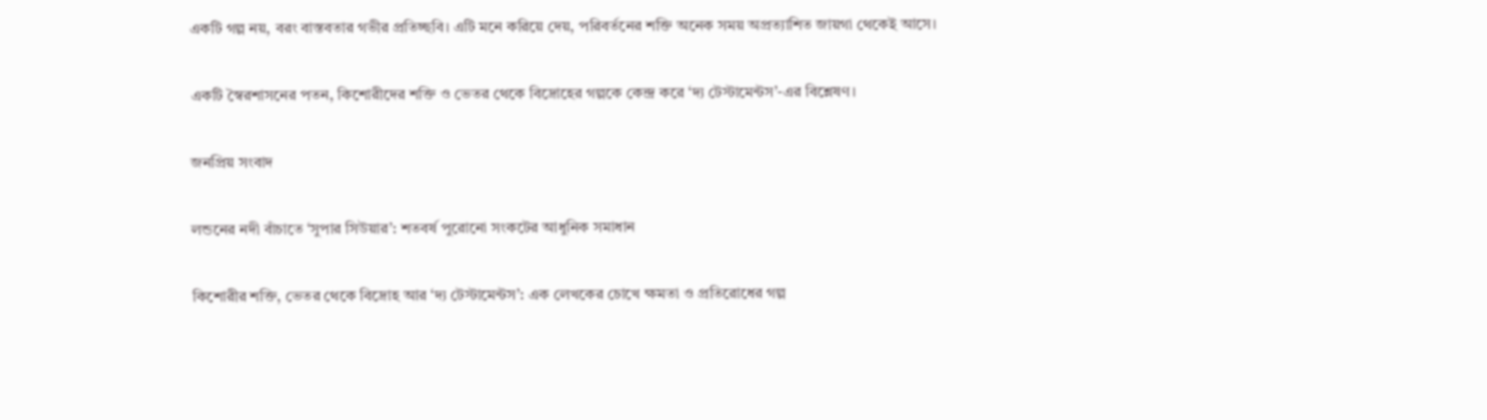একটি গল্প নয়, বরং বাস্তবতার গভীর প্রতিচ্ছবি। এটি মনে করিয়ে দেয়, পরিবর্তনের শক্তি অনেক সময় অপ্রত্যাশিত জায়গা থেকেই আসে।

একটি স্বৈরশাসনের পতন, কিশোরীদের শক্তি ও ভেতর থেকে বিদ্রোহের গল্পকে কেন্দ্র করে ‘দ্য টেস্টামেন্টস’-এর বিশ্লেষণ।

জনপ্রিয় সংবাদ

লন্ডনের নদী বাঁচাতে ‘সুপার সিউয়ার’: শতবর্ষ পুরোনো সংকটের আধুনিক সমাধান

কিশোরীর শক্তি, ভেতর থেকে বিদ্রোহ আর ‘দ্য টেস্টামেন্টস’: এক লেখকের চোখে ক্ষমতা ও প্রতিরোধের গল্প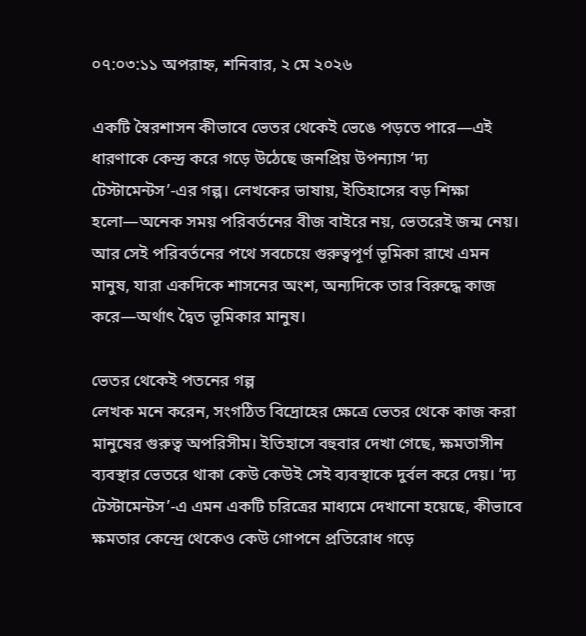০৭:০৩:১১ অপরাহ্ন, শনিবার, ২ মে ২০২৬

একটি স্বৈরশাসন কীভাবে ভেতর থেকেই ভেঙে পড়তে পারে—এই ধারণাকে কেন্দ্র করে গড়ে উঠেছে জনপ্রিয় উপন্যাস ‘দ্য টেস্টামেন্টস’-এর গল্প। লেখকের ভাষায়, ইতিহাসের বড় শিক্ষা হলো—অনেক সময় পরিবর্তনের বীজ বাইরে নয়, ভেতরেই জন্ম নেয়। আর সেই পরিবর্তনের পথে সবচেয়ে গুরুত্বপূর্ণ ভূমিকা রাখে এমন মানুষ, যারা একদিকে শাসনের অংশ, অন্যদিকে তার বিরুদ্ধে কাজ করে—অর্থাৎ দ্বৈত ভূমিকার মানুষ।

ভেতর থেকেই পতনের গল্প
লেখক মনে করেন, সংগঠিত বিদ্রোহের ক্ষেত্রে ভেতর থেকে কাজ করা মানুষের গুরুত্ব অপরিসীম। ইতিহাসে বহুবার দেখা গেছে, ক্ষমতাসীন ব্যবস্থার ভেতরে থাকা কেউ কেউই সেই ব্যবস্থাকে দুর্বল করে দেয়। ‘দ্য টেস্টামেন্টস’-এ এমন একটি চরিত্রের মাধ্যমে দেখানো হয়েছে, কীভাবে ক্ষমতার কেন্দ্রে থেকেও কেউ গোপনে প্রতিরোধ গড়ে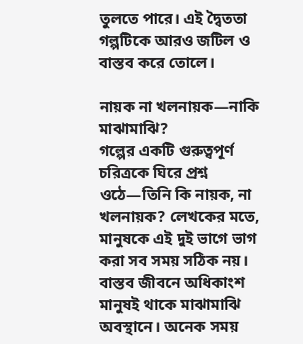তুলতে পারে। এই দ্বৈততা গল্পটিকে আরও জটিল ও বাস্তব করে তোলে।

নায়ক না খলনায়ক—নাকি মাঝামাঝি?
গল্পের একটি গুরুত্বপূর্ণ চরিত্রকে ঘিরে প্রশ্ন ওঠে—তিনি কি নায়ক, না খলনায়ক? লেখকের মতে, মানুষকে এই দুই ভাগে ভাগ করা সব সময় সঠিক নয়। বাস্তব জীবনে অধিকাংশ মানুষই থাকে মাঝামাঝি অবস্থানে। অনেক সময়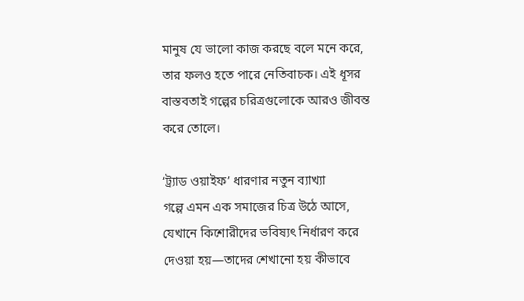মানুষ যে ভালো কাজ করছে বলে মনে করে, তার ফলও হতে পারে নেতিবাচক। এই ধূসর বাস্তবতাই গল্পের চরিত্রগুলোকে আরও জীবন্ত করে তোলে।

‘ট্র্যাড ওয়াইফ’ ধারণার নতুন ব্যাখ্যা
গল্পে এমন এক সমাজের চিত্র উঠে আসে, যেখানে কিশোরীদের ভবিষ্যৎ নির্ধারণ করে দেওয়া হয়—তাদের শেখানো হয় কীভাবে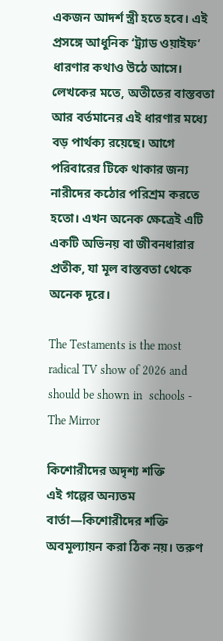একজন আদর্শ স্ত্রী হতে হবে। এই প্রসঙ্গে আধুনিক ‘ট্র্যাড ওয়াইফ’ ধারণার কথাও উঠে আসে। লেখকের মতে, অতীতের বাস্তবতা আর বর্তমানের এই ধারণার মধ্যে বড় পার্থক্য রয়েছে। আগে পরিবারের টিকে থাকার জন্য নারীদের কঠোর পরিশ্রম করতে হতো। এখন অনেক ক্ষেত্রেই এটি একটি অভিনয় বা জীবনধারার প্রতীক, যা মূল বাস্তবতা থেকে অনেক দূরে।

The Testaments is the most radical TV show of 2026 and should be shown in  schools - The Mirror

কিশোরীদের অদৃশ্য শক্তি
এই গল্পের অন্যতম বার্তা—কিশোরীদের শক্তি অবমূল্যায়ন করা ঠিক নয়। তরুণ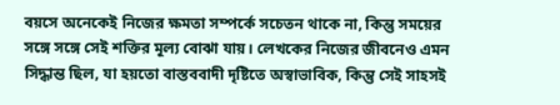বয়সে অনেকেই নিজের ক্ষমতা সম্পর্কে সচেতন থাকে না, কিন্তু সময়ের সঙ্গে সঙ্গে সেই শক্তির মূল্য বোঝা যায়। লেখকের নিজের জীবনেও এমন সিদ্ধান্ত ছিল, যা হয়তো বাস্তববাদী দৃষ্টিতে অস্বাভাবিক, কিন্তু সেই সাহসই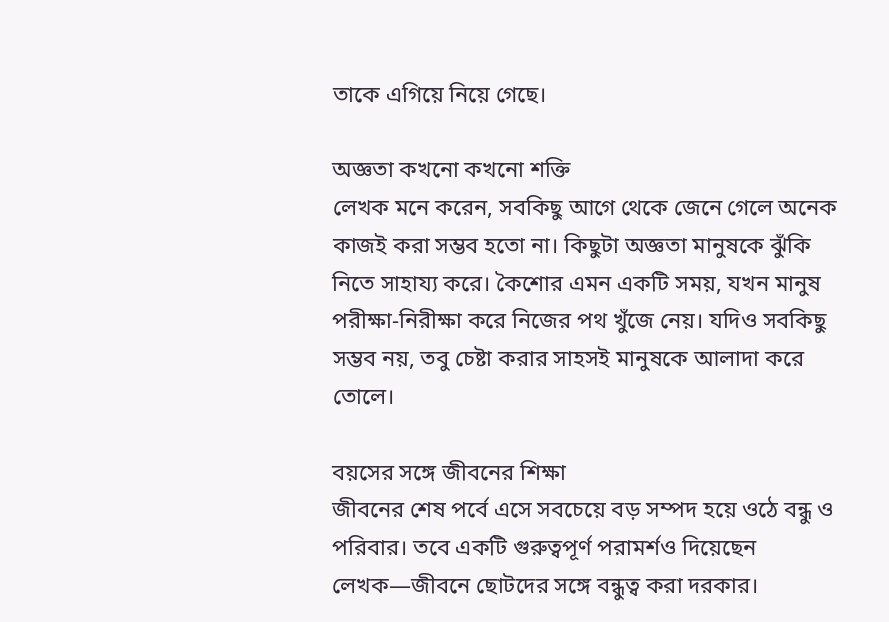তাকে এগিয়ে নিয়ে গেছে।

অজ্ঞতা কখনো কখনো শক্তি
লেখক মনে করেন, সবকিছু আগে থেকে জেনে গেলে অনেক কাজই করা সম্ভব হতো না। কিছুটা অজ্ঞতা মানুষকে ঝুঁকি নিতে সাহায্য করে। কৈশোর এমন একটি সময়, যখন মানুষ পরীক্ষা-নিরীক্ষা করে নিজের পথ খুঁজে নেয়। যদিও সবকিছু সম্ভব নয়, তবু চেষ্টা করার সাহসই মানুষকে আলাদা করে তোলে।

বয়সের সঙ্গে জীবনের শিক্ষা
জীবনের শেষ পর্বে এসে সবচেয়ে বড় সম্পদ হয়ে ওঠে বন্ধু ও পরিবার। তবে একটি গুরুত্বপূর্ণ পরামর্শও দিয়েছেন লেখক—জীবনে ছোটদের সঙ্গে বন্ধুত্ব করা দরকার।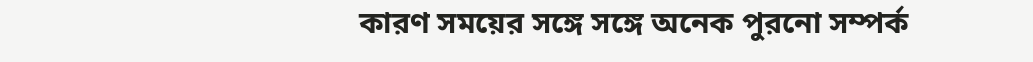কারণ সময়ের সঙ্গে সঙ্গে অনেক পুরনো সম্পর্ক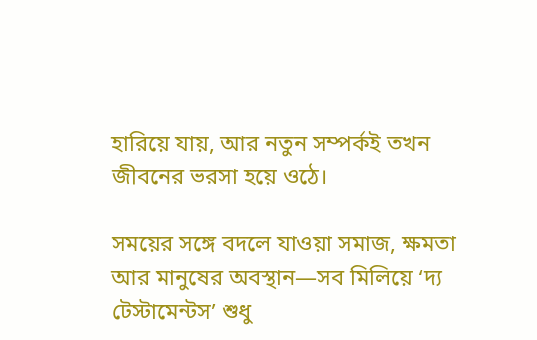হারিয়ে যায়, আর নতুন সম্পর্কই তখন জীবনের ভরসা হয়ে ওঠে।

সময়ের সঙ্গে বদলে যাওয়া সমাজ, ক্ষমতা আর মানুষের অবস্থান—সব মিলিয়ে ‘দ্য টেস্টামেন্টস’ শুধু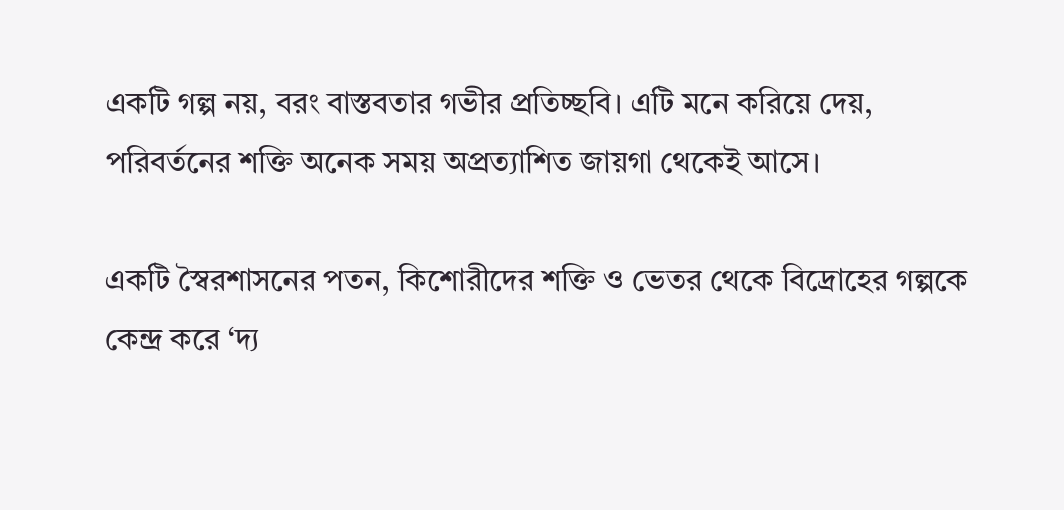একটি গল্প নয়, বরং বাস্তবতার গভীর প্রতিচ্ছবি। এটি মনে করিয়ে দেয়, পরিবর্তনের শক্তি অনেক সময় অপ্রত্যাশিত জায়গা থেকেই আসে।

একটি স্বৈরশাসনের পতন, কিশোরীদের শক্তি ও ভেতর থেকে বিদ্রোহের গল্পকে কেন্দ্র করে ‘দ্য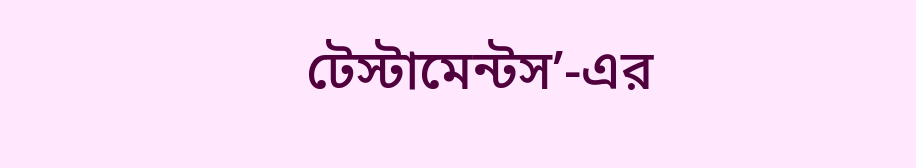টেস্টামেন্টস’-এর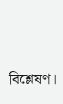বিশ্লেষণ।